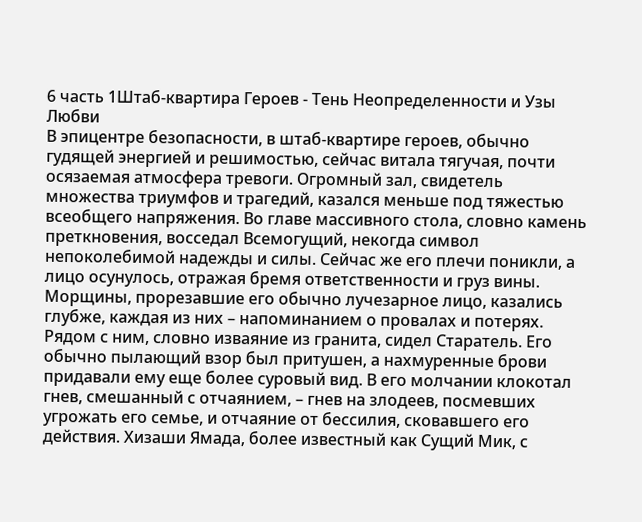6 часть 1Штаб-квартира Героев - Тень Неопределенности и Узы Любви
В эпицентре безопасности, в штаб-квартире героев, обычно гудящей энергией и решимостью, сейчас витала тягучая, почти осязаемая атмосфера тревоги. Огромный зал, свидетель множества триумфов и трагедий, казался меньше под тяжестью всеобщего напряжения. Во главе массивного стола, словно камень преткновения, восседал Всемогущий, некогда символ непоколебимой надежды и силы. Сейчас же его плечи поникли, а лицо осунулось, отражая бремя ответственности и груз вины. Морщины, прорезавшие его обычно лучезарное лицо, казались глубже, каждая из них – напоминанием о провалах и потерях. Рядом с ним, словно изваяние из гранита, сидел Старатель. Его обычно пылающий взор был притушен, а нахмуренные брови придавали ему еще более суровый вид. В его молчании клокотал гнев, смешанный с отчаянием, – гнев на злодеев, посмевших угрожать его семье, и отчаяние от бессилия, сковавшего его действия. Хизаши Ямада, более известный как Сущий Мик, с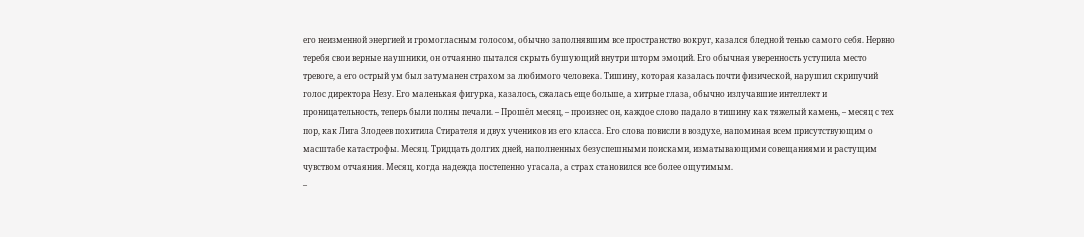его неизменной энергией и громогласным голосом, обычно заполнявшим все пространство вокруг, казался бледной тенью самого себя. Нервно теребя свои верные наушники, он отчаянно пытался скрыть бушующий внутри шторм эмоций. Его обычная уверенность уступила место тревоге, а его острый ум был затуманен страхом за любимого человека. Тишину, которая казалась почти физической, нарушил скрипучий голос директора Незу. Его маленькая фигурка, казалось, сжалась еще больше, а хитрые глаза, обычно излучавшие интеллект и проницательность, теперь были полны печали. – Прошёл месяц, – произнес он, каждое слово падало в тишину как тяжелый камень, – месяц с тех пор, как Лига Злодеев похитила Стирателя и двух учеников из его класса. Его слова повисли в воздухе, напоминая всем присутствующим о масштабе катастрофы. Месяц. Тридцать долгих дней, наполненных безуспешными поисками, изматывающими совещаниями и растущим чувством отчаяния. Месяц, когда надежда постепенно угасала, а страх становился все более ощутимым.
–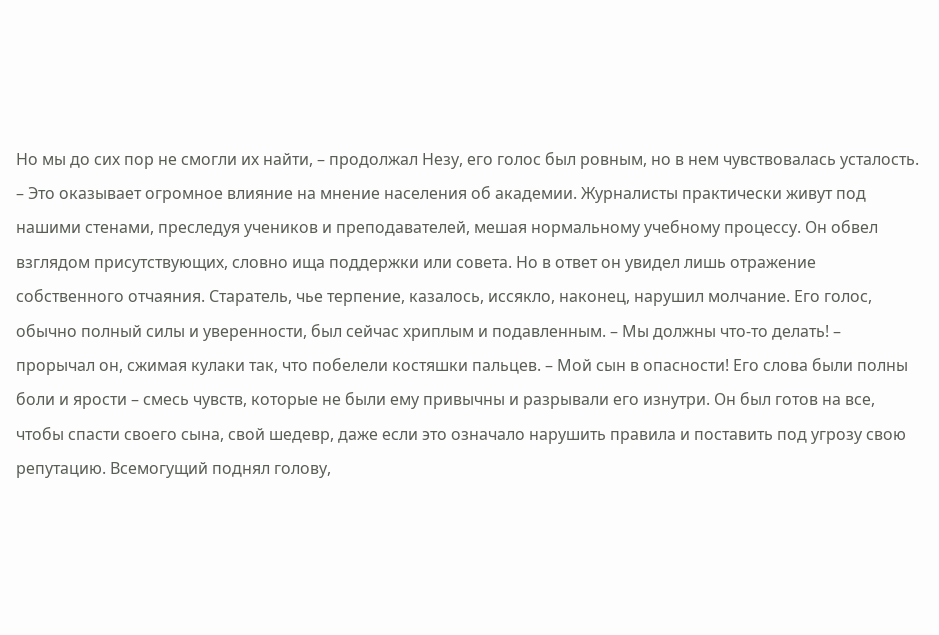Но мы до сих пор не смогли их найти, – продолжал Незу, его голос был ровным, но в нем чувствовалась усталость. – Это оказывает огромное влияние на мнение населения об академии. Журналисты практически живут под нашими стенами, преследуя учеников и преподавателей, мешая нормальному учебному процессу. Он обвел взглядом присутствующих, словно ища поддержки или совета. Но в ответ он увидел лишь отражение собственного отчаяния. Старатель, чье терпение, казалось, иссякло, наконец, нарушил молчание. Его голос, обычно полный силы и уверенности, был сейчас хриплым и подавленным. – Мы должны что-то делать! – прорычал он, сжимая кулаки так, что побелели костяшки пальцев. – Мой сын в опасности! Его слова были полны боли и ярости – смесь чувств, которые не были ему привычны и разрывали его изнутри. Он был готов на все, чтобы спасти своего сына, свой шедевр, даже если это означало нарушить правила и поставить под угрозу свою репутацию. Всемогущий поднял голову,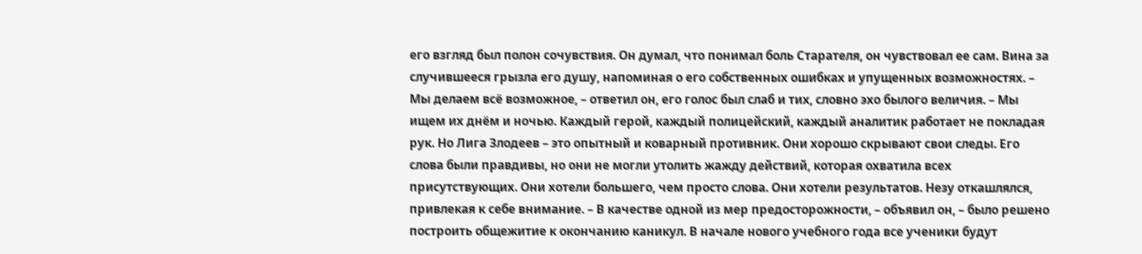его взгляд был полон сочувствия. Он думал, что понимал боль Старателя, он чувствовал ее сам. Вина за случившееся грызла его душу, напоминая о его собственных ошибках и упущенных возможностях. – Мы делаем всё возможное, – ответил он, его голос был слаб и тих, словно эхо былого величия. – Мы ищем их днём и ночью. Каждый герой, каждый полицейский, каждый аналитик работает не покладая рук. Но Лига Злодеев – это опытный и коварный противник. Они хорошо скрывают свои следы. Его слова были правдивы, но они не могли утолить жажду действий, которая охватила всех присутствующих. Они хотели большего, чем просто слова. Они хотели результатов. Незу откашлялся, привлекая к себе внимание. – В качестве одной из мер предосторожности, – объявил он, – было решено построить общежитие к окончанию каникул. В начале нового учебного года все ученики будут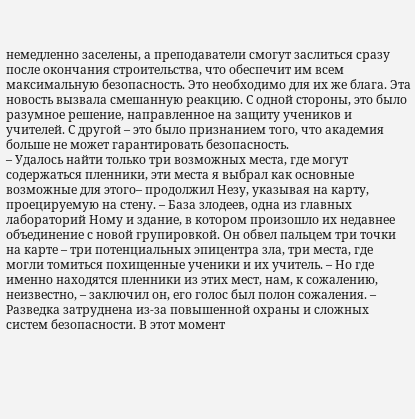немедленно заселены, а преподаватели смогут заслиться сразу после окончания строительства, что обеспечит им всем максимальную безопасность. Это необходимо для их же блага. Эта новость вызвала смешанную реакцию. С одной стороны, это было разумное решение, направленное на защиту учеников и учителей. С другой – это было признанием того, что академия больше не может гарантировать безопасность.
– Удалось найти только три возможных места, где могут содержаться пленники, эти места я выбрал как основные возможные для этого– продолжил Незу, указывая на карту, проецируемую на стену. – База злодеев, одна из главных лабораторий Ному и здание, в котором произошло их недавнее объединение с новой групировкой. Он обвел пальцем три точки на карте – три потенциальных эпицентра зла, три места, где могли томиться похищенные ученики и их учитель. – Но где именно находятся пленники из этих мест, нам, к сожалению, неизвестно, – заключил он, его голос был полон сожаления. – Разведка затруднена из-за повышенной охраны и сложных систем безопасности. В этот момент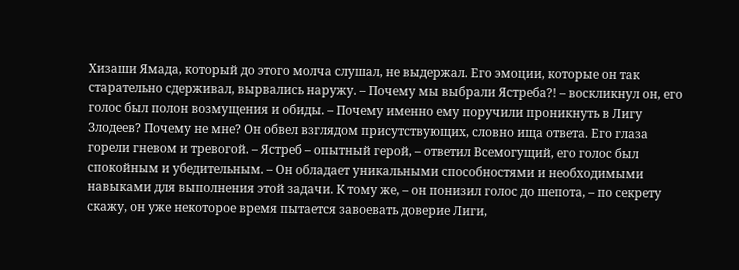Хизаши Ямада, который до этого молча слушал, не выдержал. Его эмоции, которые он так старательно сдерживал, вырвались наружу. – Почему мы выбрали Ястреба?! – воскликнул он, его голос был полон возмущения и обиды. – Почему именно ему поручили проникнуть в Лигу Злодеев? Почему не мне? Он обвел взглядом присутствующих, словно ища ответа. Его глаза горели гневом и тревогой. – Ястреб – опытный герой, – ответил Всемогущий, его голос был спокойным и убедительным. – Он обладает уникальными способностями и необходимыми навыками для выполнения этой задачи. К тому же, – он понизил голос до шепота, – по секрету скажу, он уже некоторое время пытается завоевать доверие Лиги,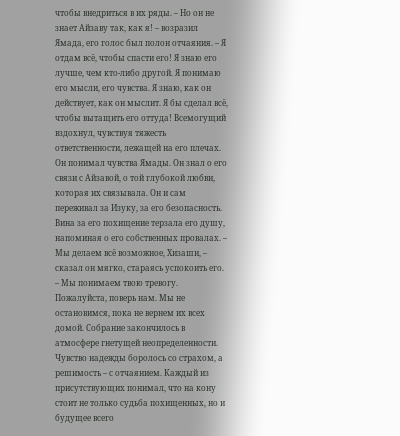чтобы внедриться в их ряды. – Но он не знает Айзаву так, как я! – возразил Ямада, его голос был полон отчаяния. – Я отдам всё, чтобы спасти его! Я знаю его лучше, чем кто-либо другой. Я понимаю его мысли, его чувства. Я знаю, как он действует, как он мыслит. Я бы сделал всё, чтобы вытащить его оттуда! Всемогущий вздохнул, чувствуя тяжесть ответственности, лежащей на его плечах. Он понимал чувства Ямады. Он знал о его связи с Айзавой, о той глубокой любви, которая их связывала. Он и сам переживал за Изуку, за его безопасность. Вина за его похищение терзала его душу, напоминая о его собственных провалах. – Мы делаем всё возможное, Хизаши, – сказал он мягко, стараясь успокоить его. – Мы понимаем твою тревогу. Пожалуйста, поверь нам. Мы не остановимся, пока не вернем их всех домой. Собрание закончилось в атмосфере гнетущей неопределенности. Чувство надежды боролось со страхом, а решимость – с отчаянием. Каждый из присутствующих понимал, что на кону стоит не только судьба похищенных, но и будущее всего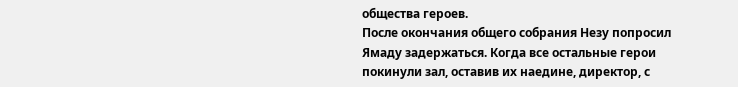общества героев.
После окончания общего собрания Незу попросил Ямаду задержаться. Когда все остальные герои покинули зал, оставив их наедине, директор, с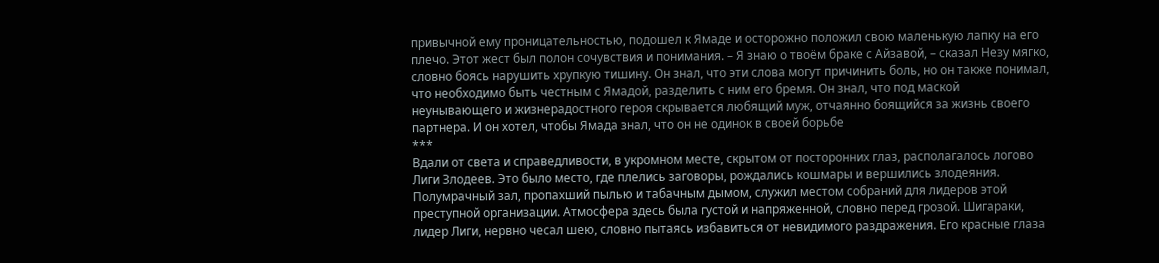привычной ему проницательностью, подошел к Ямаде и осторожно положил свою маленькую лапку на его плечо. Этот жест был полон сочувствия и понимания. – Я знаю о твоём браке с Айзавой, – сказал Незу мягко, словно боясь нарушить хрупкую тишину. Он знал, что эти слова могут причинить боль, но он также понимал, что необходимо быть честным с Ямадой, разделить с ним его бремя. Он знал, что под маской неунывающего и жизнерадостного героя скрывается любящий муж, отчаянно боящийся за жизнь своего партнера. И он хотел, чтобы Ямада знал, что он не одинок в своей борьбе
***
Вдали от света и справедливости, в укромном месте, скрытом от посторонних глаз, располагалось логово Лиги Злодеев. Это было место, где плелись заговоры, рождались кошмары и вершились злодеяния. Полумрачный зал, пропахший пылью и табачным дымом, служил местом собраний для лидеров этой преступной организации. Атмосфера здесь была густой и напряженной, словно перед грозой. Шигараки, лидер Лиги, нервно чесал шею, словно пытаясь избавиться от невидимого раздражения. Его красные глаза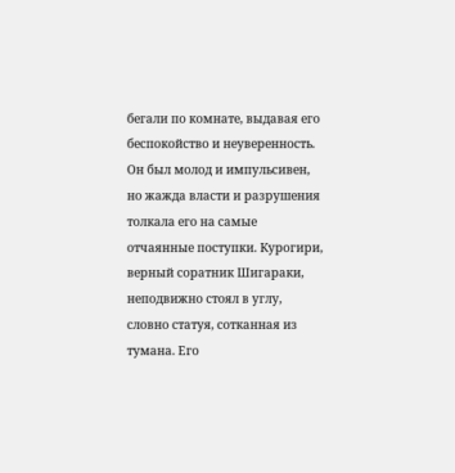бегали по комнате, выдавая его беспокойство и неуверенность. Он был молод и импульсивен, но жажда власти и разрушения толкала его на самые отчаянные поступки. Курогири, верный соратник Шигараки, неподвижно стоял в углу, словно статуя, сотканная из тумана. Его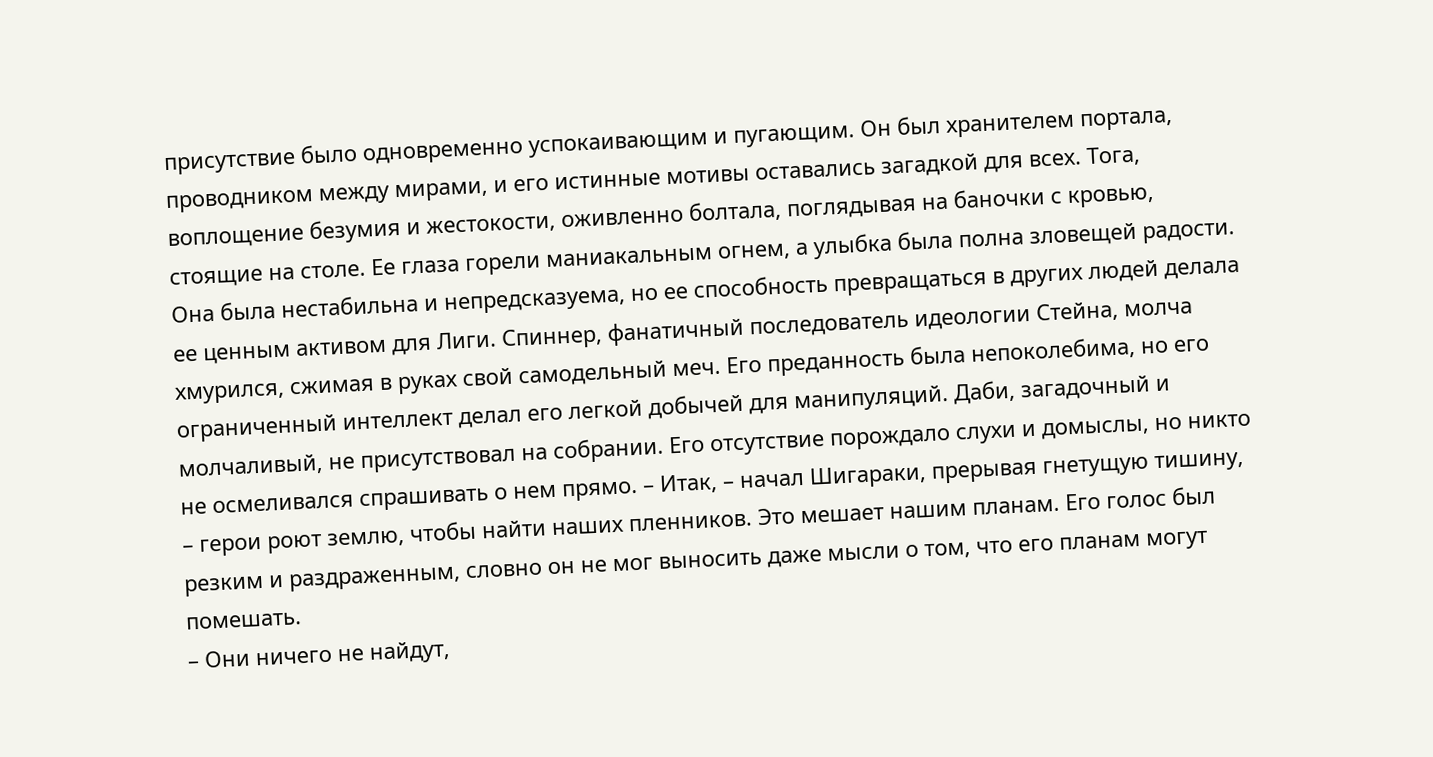присутствие было одновременно успокаивающим и пугающим. Он был хранителем портала, проводником между мирами, и его истинные мотивы оставались загадкой для всех. Тога, воплощение безумия и жестокости, оживленно болтала, поглядывая на баночки с кровью, стоящие на столе. Ее глаза горели маниакальным огнем, а улыбка была полна зловещей радости. Она была нестабильна и непредсказуема, но ее способность превращаться в других людей делала ее ценным активом для Лиги. Спиннер, фанатичный последователь идеологии Стейна, молча хмурился, сжимая в руках свой самодельный меч. Его преданность была непоколебима, но его ограниченный интеллект делал его легкой добычей для манипуляций. Даби, загадочный и молчаливый, не присутствовал на собрании. Его отсутствие порождало слухи и домыслы, но никто не осмеливался спрашивать о нем прямо. – Итак, – начал Шигараки, прерывая гнетущую тишину, – герои роют землю, чтобы найти наших пленников. Это мешает нашим планам. Его голос был резким и раздраженным, словно он не мог выносить даже мысли о том, что его планам могут помешать.
– Они ничего не найдут,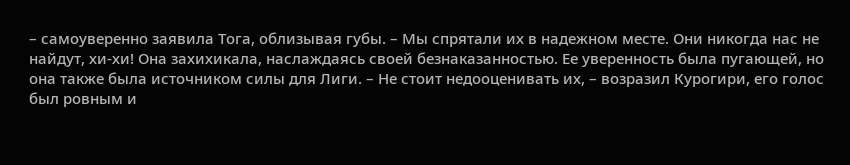– самоуверенно заявила Тога, облизывая губы. – Мы спрятали их в надежном месте. Они никогда нас не найдут, хи-хи! Она захихикала, наслаждаясь своей безнаказанностью. Ее уверенность была пугающей, но она также была источником силы для Лиги. – Не стоит недооценивать их, – возразил Курогири, его голос был ровным и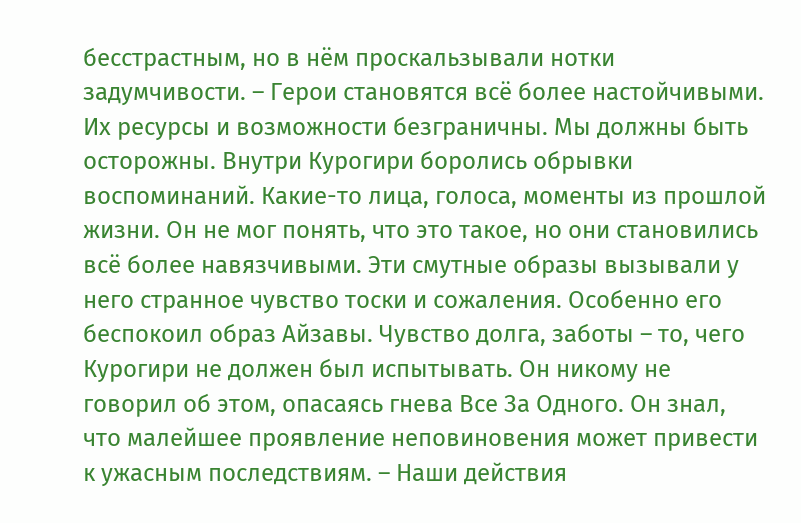бесстрастным, но в нём проскальзывали нотки задумчивости. – Герои становятся всё более настойчивыми. Их ресурсы и возможности безграничны. Мы должны быть осторожны. Внутри Курогири боролись обрывки воспоминаний. Какие-то лица, голоса, моменты из прошлой жизни. Он не мог понять, что это такое, но они становились всё более навязчивыми. Эти смутные образы вызывали у него странное чувство тоски и сожаления. Особенно его беспокоил образ Айзавы. Чувство долга, заботы – то, чего Курогири не должен был испытывать. Он никому не говорил об этом, опасаясь гнева Все За Одного. Он знал, что малейшее проявление неповиновения может привести к ужасным последствиям. – Наши действия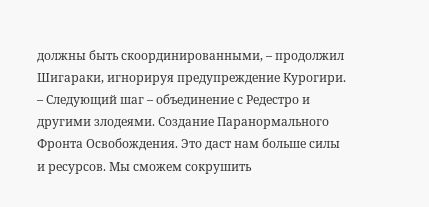должны быть скоординированными, – продолжил Шигараки, игнорируя предупреждение Курогири. – Следующий шаг – объединение с Редестро и другими злодеями. Создание Паранормального Фронта Освобождения. Это даст нам больше силы и ресурсов. Мы сможем сокрушить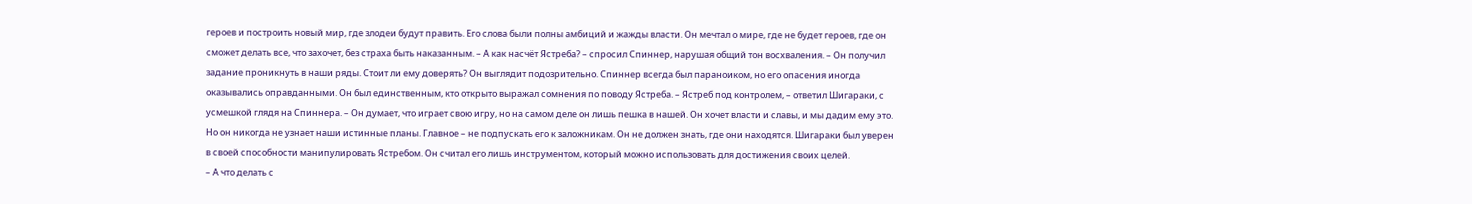героев и построить новый мир, где злодеи будут править. Его слова были полны амбиций и жажды власти. Он мечтал о мире, где не будет героев, где он сможет делать все, что захочет, без страха быть наказанным. – А как насчёт Ястреба? – спросил Спиннер, нарушая общий тон восхваления. – Он получил задание проникнуть в наши ряды. Стоит ли ему доверять? Он выглядит подозрительно. Спиннер всегда был параноиком, но его опасения иногда оказывались оправданными. Он был единственным, кто открыто выражал сомнения по поводу Ястреба. – Ястреб под контролем, – ответил Шигараки, с усмешкой глядя на Спиннера. – Он думает, что играет свою игру, но на самом деле он лишь пешка в нашей. Он хочет власти и славы, и мы дадим ему это. Но он никогда не узнает наши истинные планы. Главное – не подпускать его к заложникам. Он не должен знать, где они находятся. Шигараки был уверен в своей способности манипулировать Ястребом. Он считал его лишь инструментом, который можно использовать для достижения своих целей.
– А что делать с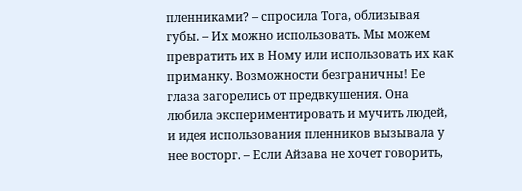пленниками? – спросила Тога, облизывая губы. – Их можно использовать. Мы можем превратить их в Ному или использовать их как приманку. Возможности безграничны! Ее глаза загорелись от предвкушения. Она любила экспериментировать и мучить людей, и идея использования пленников вызывала у нее восторг. – Если Айзава не хочет говорить,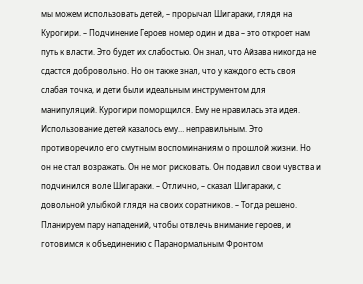мы можем использовать детей, – прорычал Шигараки, глядя на Курогири. – Подчинение Героев номер один и два – это откроет нам путь к власти. Это будет их слабостью. Он знал, что Айзава никогда не сдастся добровольно. Но он также знал, что у каждого есть своя слабая точка, и дети были идеальным инструментом для манипуляций. Курогири поморщился. Ему не нравилась эта идея. Использование детей казалось ему… неправильным. Это противоречило его смутным воспоминаниям о прошлой жизни. Но он не стал возражать. Он не мог рисковать. Он подавил свои чувства и подчинился воле Шигараки. – Отлично, – сказал Шигараки, с довольной улыбкой глядя на своих соратников. – Тогда решено. Планируем пару нападений, чтобы отвлечь внимание героев, и готовимся к объединению с Паранормальным Фронтом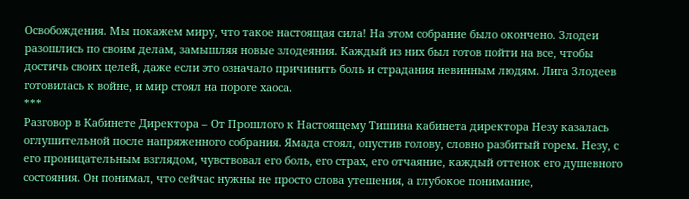Освобождения. Мы покажем миру, что такое настоящая сила! На этом собрание было окончено. Злодеи разошлись по своим делам, замышляя новые злодеяния. Каждый из них был готов пойти на все, чтобы достичь своих целей, даже если это означало причинить боль и страдания невинным людям. Лига Злодеев готовилась к войне, и мир стоял на пороге хаоса.
***
Разговор в Кабинете Директора – От Прошлого к Настоящему Тишина кабинета директора Незу казалась оглушительной после напряженного собрания. Ямада стоял, опустив голову, словно разбитый горем. Незу, с его проницательным взглядом, чувствовал его боль, его страх, его отчаяние, каждый оттенок его душевного состояния. Он понимал, что сейчас нужны не просто слова утешения, а глубокое понимание,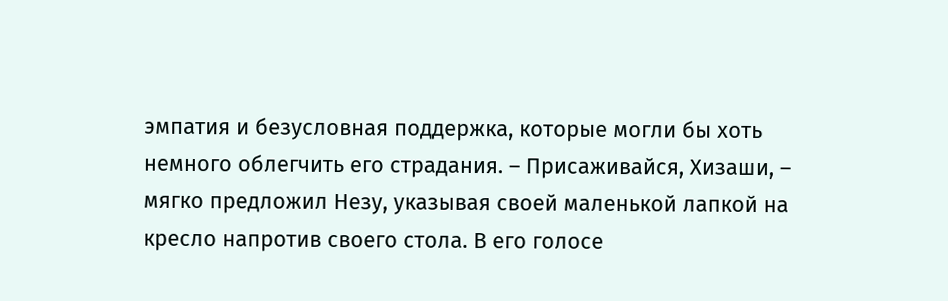эмпатия и безусловная поддержка, которые могли бы хоть немного облегчить его страдания. – Присаживайся, Хизаши, – мягко предложил Незу, указывая своей маленькой лапкой на кресло напротив своего стола. В его голосе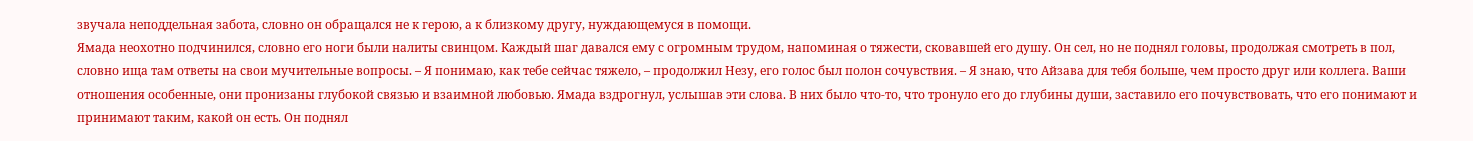звучала неподдельная забота, словно он обращался не к герою, а к близкому другу, нуждающемуся в помощи.
Ямада неохотно подчинился, словно его ноги были налиты свинцом. Каждый шаг давался ему с огромным трудом, напоминая о тяжести, сковавшей его душу. Он сел, но не поднял головы, продолжая смотреть в пол, словно ища там ответы на свои мучительные вопросы. – Я понимаю, как тебе сейчас тяжело, – продолжил Незу, его голос был полон сочувствия. – Я знаю, что Айзава для тебя больше, чем просто друг или коллега. Ваши отношения особенные, они пронизаны глубокой связью и взаимной любовью. Ямада вздрогнул, услышав эти слова. В них было что-то, что тронуло его до глубины души, заставило его почувствовать, что его понимают и принимают таким, какой он есть. Он поднял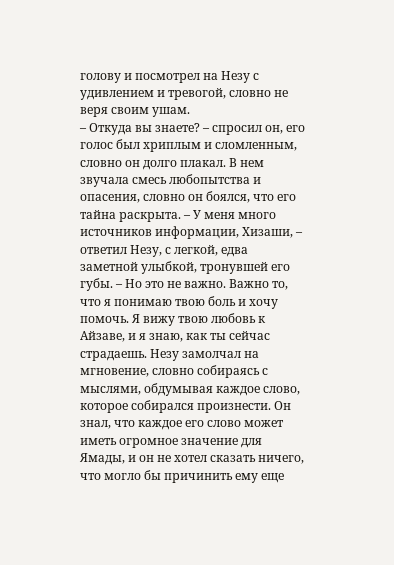голову и посмотрел на Незу с удивлением и тревогой, словно не веря своим ушам.
– Откуда вы знаете? – спросил он, его голос был хриплым и сломленным, словно он долго плакал. В нем звучала смесь любопытства и опасения, словно он боялся, что его тайна раскрыта. – У меня много источников информации, Хизаши, – ответил Незу, с легкой, едва заметной улыбкой, тронувшей его губы. – Но это не важно. Важно то, что я понимаю твою боль и хочу помочь. Я вижу твою любовь к Айзаве, и я знаю, как ты сейчас страдаешь. Незу замолчал на мгновение, словно собираясь с мыслями, обдумывая каждое слово, которое собирался произнести. Он знал, что каждое его слово может иметь огромное значение для Ямады, и он не хотел сказать ничего, что могло бы причинить ему еще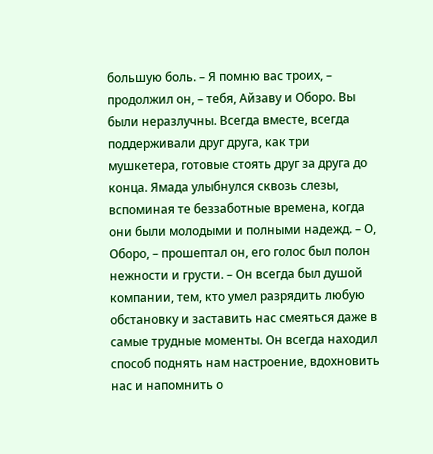большую боль. – Я помню вас троих, – продолжил он, – тебя, Айзаву и Оборо. Вы были неразлучны. Всегда вместе, всегда поддерживали друг друга, как три мушкетера, готовые стоять друг за друга до конца. Ямада улыбнулся сквозь слезы, вспоминая те беззаботные времена, когда они были молодыми и полными надежд. – О, Оборо, – прошептал он, его голос был полон нежности и грусти. – Он всегда был душой компании, тем, кто умел разрядить любую обстановку и заставить нас смеяться даже в самые трудные моменты. Он всегда находил способ поднять нам настроение, вдохновить нас и напомнить о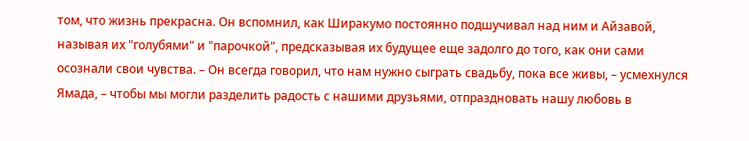том, что жизнь прекрасна. Он вспомнил, как Ширакумо постоянно подшучивал над ним и Айзавой, называя их "голубями" и "парочкой", предсказывая их будущее еще задолго до того, как они сами осознали свои чувства. – Он всегда говорил, что нам нужно сыграть свадьбу, пока все живы, – усмехнулся Ямада, – чтобы мы могли разделить радость с нашими друзьями, отпраздновать нашу любовь в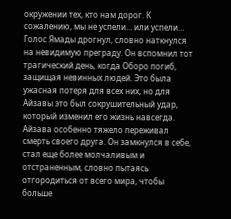окружении тех, кто нам дорог. К сожалению, мы не успели… или успели… Голос Ямады дрогнул, словно наткнулся на невидимую преграду. Он вспомнил тот трагический день, когда Оборо погиб, защищая невинных людей. Это была ужасная потеря для всех них, но для Айзавы это был сокрушительный удар, который изменил его жизнь навсегда. Айзава особенно тяжело переживал смерть своего друга. Он замкнулся в себе, стал еще более молчаливым и отстраненным, словно пытаясь отгородиться от всего мира, чтобы больше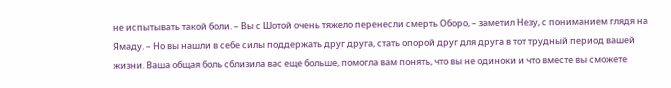не испытывать такой боли. – Вы с Шотой очень тяжело перенесли смерть Оборо, – заметил Незу, с пониманием глядя на Ямаду. – Но вы нашли в себе силы поддержать друг друга, стать опорой друг для друга в тот трудный период вашей жизни. Ваша общая боль сблизила вас еще больше, помогла вам понять, что вы не одиноки и что вместе вы сможете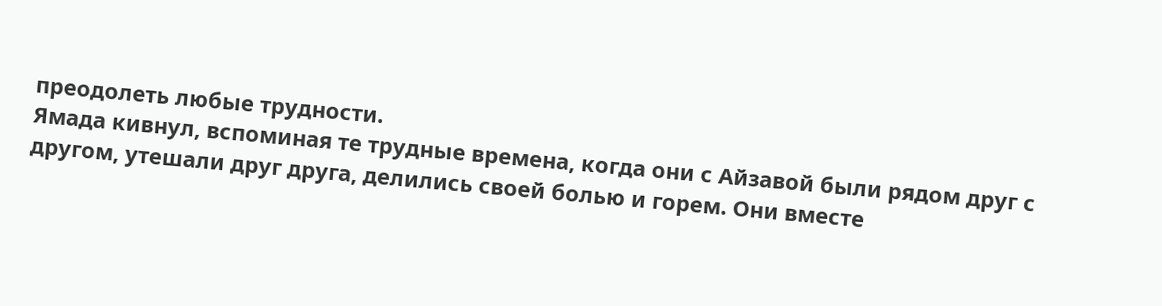преодолеть любые трудности.
Ямада кивнул, вспоминая те трудные времена, когда они с Айзавой были рядом друг с другом, утешали друг друга, делились своей болью и горем. Они вместе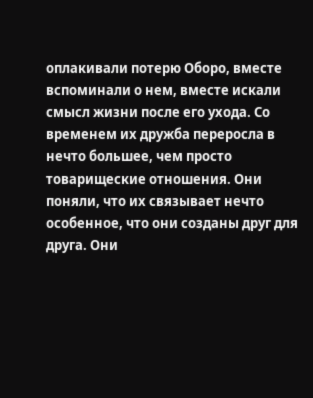оплакивали потерю Оборо, вместе вспоминали о нем, вместе искали смысл жизни после его ухода. Со временем их дружба переросла в нечто большее, чем просто товарищеские отношения. Они поняли, что их связывает нечто особенное, что они созданы друг для друга. Они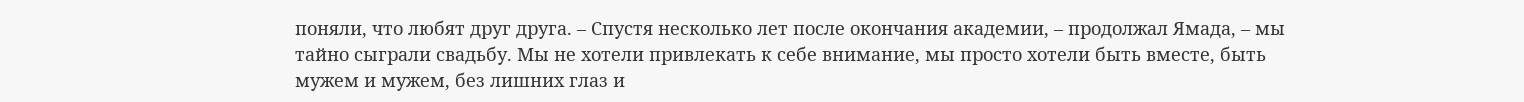поняли, что любят друг друга. – Спустя несколько лет после окончания академии, – продолжал Ямада, – мы тайно сыграли свадьбу. Мы не хотели привлекать к себе внимание, мы просто хотели быть вместе, быть мужем и мужем, без лишних глаз и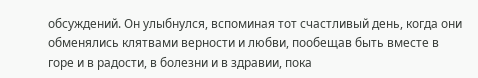обсуждений. Он улыбнулся, вспоминая тот счастливый день, когда они обменялись клятвами верности и любви, пообещав быть вместе в горе и в радости, в болезни и в здравии, пока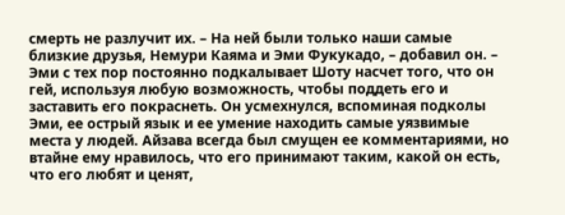смерть не разлучит их. – На ней были только наши самые близкие друзья, Немури Каяма и Эми Фукукадо, – добавил он. – Эми с тех пор постоянно подкалывает Шоту насчет того, что он гей, используя любую возможность, чтобы поддеть его и заставить его покраснеть. Он усмехнулся, вспоминая подколы Эми, ее острый язык и ее умение находить самые уязвимые места у людей. Айзава всегда был смущен ее комментариями, но втайне ему нравилось, что его принимают таким, какой он есть, что его любят и ценят,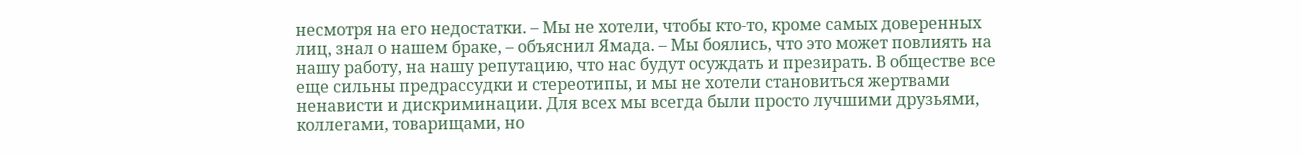несмотря на его недостатки. – Мы не хотели, чтобы кто-то, кроме самых доверенных лиц, знал о нашем браке, – объяснил Ямада. – Мы боялись, что это может повлиять на нашу работу, на нашу репутацию, что нас будут осуждать и презирать. В обществе все еще сильны предрассудки и стереотипы, и мы не хотели становиться жертвами ненависти и дискриминации. Для всех мы всегда были просто лучшими друзьями, коллегами, товарищами, но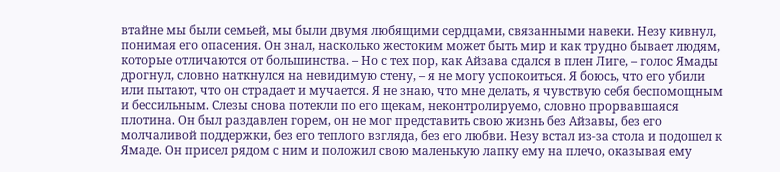втайне мы были семьей, мы были двумя любящими сердцами, связанными навеки. Незу кивнул, понимая его опасения. Он знал, насколько жестоким может быть мир и как трудно бывает людям, которые отличаются от большинства. – Но с тех пор, как Айзава сдался в плен Лиге, – голос Ямады дрогнул, словно наткнулся на невидимую стену, – я не могу успокоиться. Я боюсь, что его убили или пытают, что он страдает и мучается. Я не знаю, что мне делать, я чувствую себя беспомощным и бессильным. Слезы снова потекли по его щекам, неконтролируемо, словно прорвавшаяся плотина. Он был раздавлен горем, он не мог представить свою жизнь без Айзавы, без его молчаливой поддержки, без его теплого взгляда, без его любви. Незу встал из-за стола и подошел к Ямаде. Он присел рядом с ним и положил свою маленькую лапку ему на плечо, оказывая ему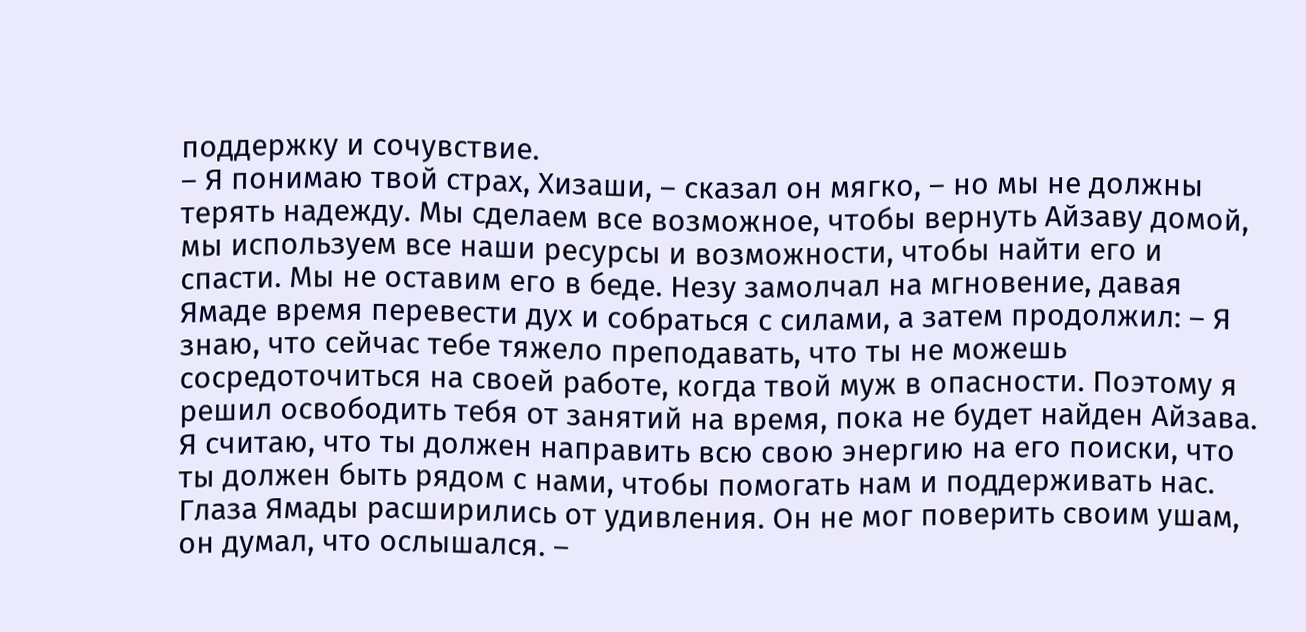поддержку и сочувствие.
– Я понимаю твой страх, Хизаши, – сказал он мягко, – но мы не должны терять надежду. Мы сделаем все возможное, чтобы вернуть Айзаву домой, мы используем все наши ресурсы и возможности, чтобы найти его и спасти. Мы не оставим его в беде. Незу замолчал на мгновение, давая Ямаде время перевести дух и собраться с силами, а затем продолжил: – Я знаю, что сейчас тебе тяжело преподавать, что ты не можешь сосредоточиться на своей работе, когда твой муж в опасности. Поэтому я решил освободить тебя от занятий на время, пока не будет найден Айзава. Я считаю, что ты должен направить всю свою энергию на его поиски, что ты должен быть рядом с нами, чтобы помогать нам и поддерживать нас. Глаза Ямады расширились от удивления. Он не мог поверить своим ушам, он думал, что ослышался. –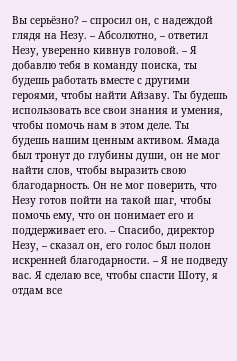Вы серьёзно? – спросил он, с надеждой глядя на Незу. – Абсолютно, – ответил Незу, уверенно кивнув головой. – Я добавлю тебя в команду поиска, ты будешь работать вместе с другими героями, чтобы найти Айзаву. Ты будешь использовать все свои знания и умения, чтобы помочь нам в этом деле. Ты будешь нашим ценным активом. Ямада был тронут до глубины души, он не мог найти слов, чтобы выразить свою благодарность. Он не мог поверить, что Незу готов пойти на такой шаг, чтобы помочь ему, что он понимает его и поддерживает его. – Спасибо, директор Незу, – сказал он, его голос был полон искренней благодарности. – Я не подведу вас. Я сделаю все, чтобы спасти Шоту, я отдам все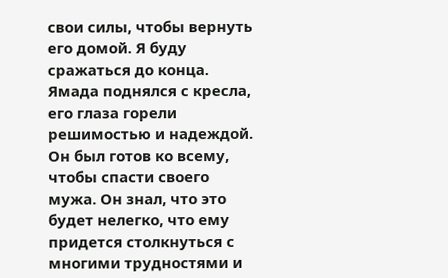свои силы, чтобы вернуть его домой. Я буду сражаться до конца. Ямада поднялся с кресла, его глаза горели решимостью и надеждой. Он был готов ко всему, чтобы спасти своего мужа. Он знал, что это будет нелегко, что ему придется столкнуться с многими трудностями и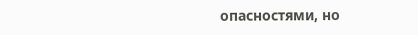опасностями, но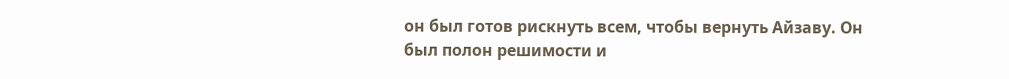он был готов рискнуть всем, чтобы вернуть Айзаву. Он был полон решимости и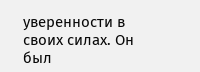уверенности в своих силах. Он был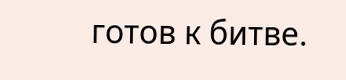готов к битве.